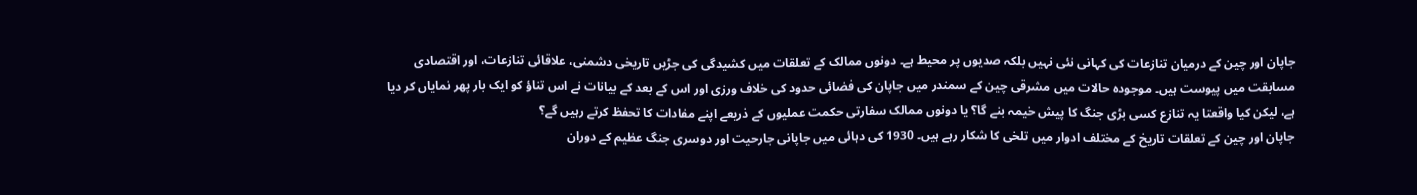جاپان اور چین کے درمیان تنازعات کی کہانی نئی نہیں بلکہ صدیوں پر محیط ہے۔ دونوں ممالک کے تعلقات میں کشیدگی کی جڑیں تاریخی دشمنی، علاقائی تنازعات، اور اقتصادی مسابقت میں پیوست ہیں۔ موجودہ حالات میں مشرقی چین کے سمندر میں جاپان کی فضائی حدود کی خلاف ورزی اور اس کے بعد کے بیانات نے اس تناؤ کو ایک بار پھر نمایاں کر دیا ہے، لیکن کیا واقعتا یہ تنازع کسی بڑی جنگ کا پیش خیمہ بنے گا؟ یا دونوں ممالک سفارتی حکمت عملیوں کے ذریعے اپنے مفادات کا تحفظ کرتے رہیں گے؟
جاپان اور چین کے تعلقات تاریخ کے مختلف ادوار میں تلخی کا شکار رہے ہیں۔ 1930 کی دہائی میں جاپانی جارحیت اور دوسری جنگ عظیم کے دوران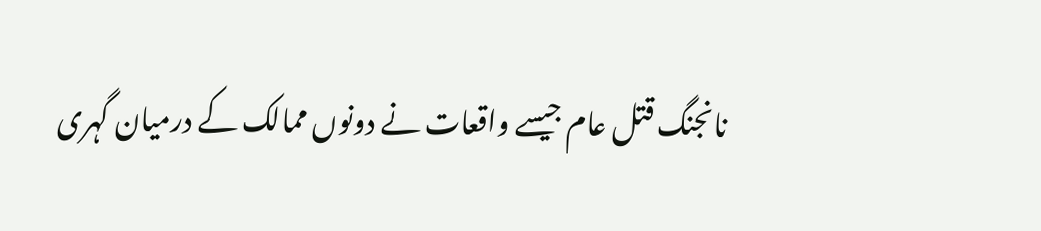نانجنگ قتل عام جیسے واقعات نے دونوں ممالک کے درمیان گہری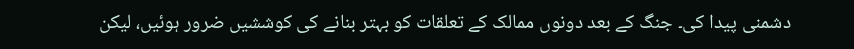دشمنی پیدا کی۔ جنگ کے بعد دونوں ممالک کے تعلقات کو بہتر بنانے کی کوششیں ضرور ہوئیں، لیکن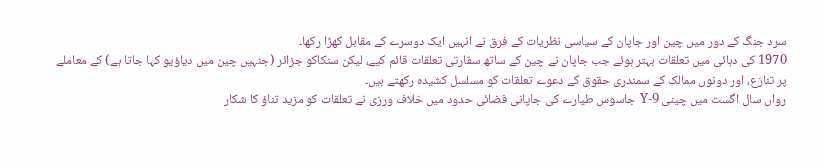سرد جنگ کے دور میں چین اور جاپان کے سیاسی نظریات کے فرق نے انہیں ایک دوسرے کے مقابل کھڑا رکھا۔
1970 کی دہائی میں تعلقات بہتر ہوئے جب جاپان نے چین کے ساتھ سفارتی تعلقات قائم کیے، لیکن سنکاکو جزائر (جنہیں چین میں دیاؤیو کہا جاتا ہے) کے معاملے پر تنازع، اور دونوں ممالک کے سمندری حقوق کے دعوے تعلقات کو مسلسل کشیدہ رکھتے ہیں۔
رواں سال اگست میں چینی Y-9 جاسوس طیارے کی جاپانی فضائی حدود میں خلاف ورزی نے تعلقات کو مزید تناؤ کا شکار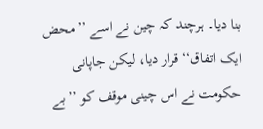بنا دیا۔ ہرچند کہ چین نے اسے ’’محض ایک اتفاق‘‘ قرار دیا، لیکن جاپانی حکومت نے اس چینی موقف کو ’’بے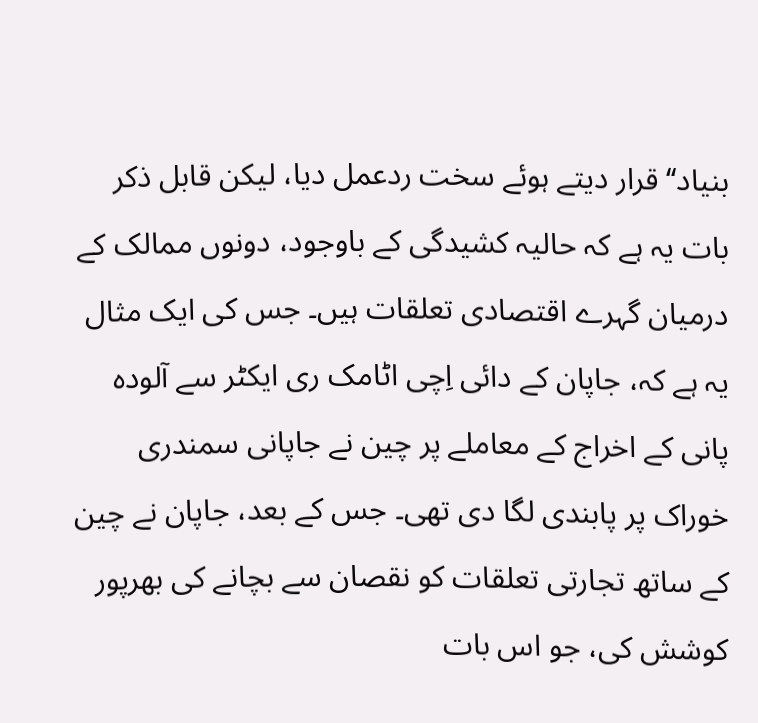بنیاد‘‘ قرار دیتے ہوئے سخت ردعمل دیا، لیکن قابل ذکر بات یہ ہے کہ حالیہ کشیدگی کے باوجود، دونوں ممالک کے درمیان گہرے اقتصادی تعلقات ہیں۔ جس کی ایک مثال یہ ہے کہ، جاپان کے دائی اِچی اٹامک ری ایکٹر سے آلودہ پانی کے اخراج کے معاملے پر چین نے جاپانی سمندری خوراک پر پابندی لگا دی تھی۔ جس کے بعد، جاپان نے چین کے ساتھ تجارتی تعلقات کو نقصان سے بچانے کی بھرپور کوشش کی، جو اس بات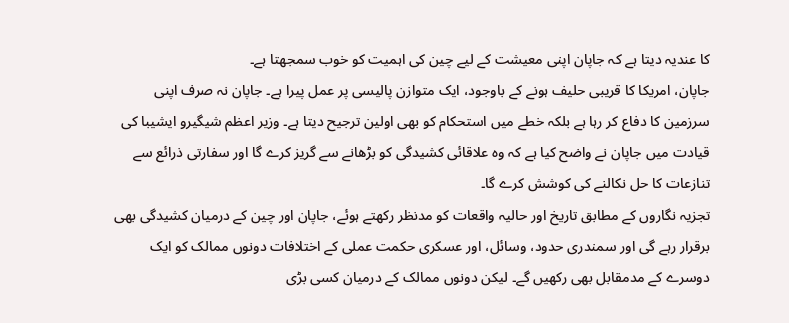کا عندیہ دیتا ہے کہ جاپان اپنی معیشت کے لیے چین کی اہمیت کو خوب سمجھتا ہے۔
جاپان، امریکا کا قریبی حلیف ہونے کے باوجود، ایک متوازن پالیسی پر عمل پیرا ہے۔ جاپان نہ صرف اپنی سرزمین کا دفاع کر رہا ہے بلکہ خطے میں استحکام کو بھی اولین ترجیح دیتا ہے۔ وزیر اعظم شیگیرو ایشیبا کی قیادت میں جاپان نے واضح کیا ہے کہ وہ علاقائی کشیدگی کو بڑھانے سے گریز کرے گا اور سفارتی ذرائع سے تنازعات کا حل نکالنے کی کوشش کرے گا۔
تجزیہ نگاروں کے مطابق تاریخ اور حالیہ واقعات کو مدنظر رکھتے ہوئے، جاپان اور چین کے درمیان کشیدگی بھی برقرار رہے گی اور سمندری حدود، وسائل، اور عسکری حکمت عملی کے اختلافات دونوں ممالک کو ایک دوسرے کے مدمقابل بھی رکھیں گے۔ لیکن دونوں ممالک کے درمیان کسی بڑی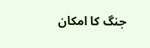جنگ کا امکان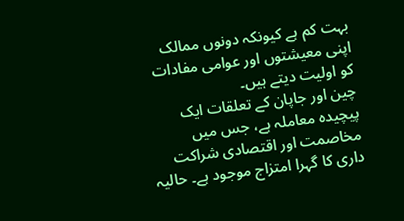بہت کم ہے کیونکہ دونوں ممالک اپنی معیشتوں اور عوامی مفادات کو اولیت دیتے ہیں۔
چین اور جاپان کے تعلقات ایک پیچیدہ معاملہ ہے، جس میں مخاصمت اور اقتصادی شراکت داری کا گہرا امتزاج موجود ہے۔ حالیہ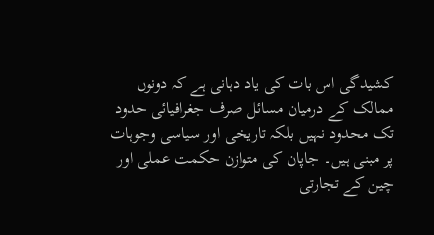کشیدگی اس بات کی یاد دہانی ہے کہ دونوں ممالک کے درمیان مسائل صرف جغرافیائی حدود تک محدود نہیں بلکہ تاریخی اور سیاسی وجوہات پر مبنی ہیں۔ جاپان کی متوازن حکمت عملی اور چین کے تجارتی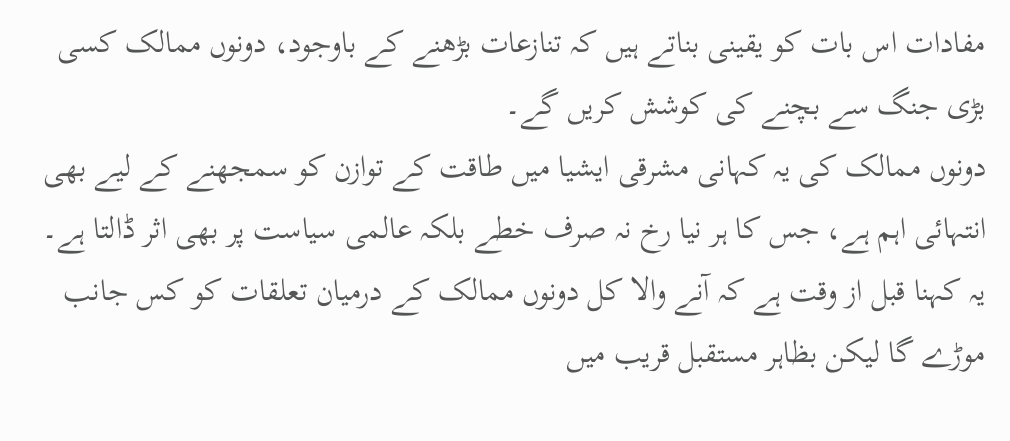مفادات اس بات کو یقینی بناتے ہیں کہ تنازعات بڑھنے کے باوجود، دونوں ممالک کسی بڑی جنگ سے بچنے کی کوشش کریں گے۔
دونوں ممالک کی یہ کہانی مشرقی ایشیا میں طاقت کے توازن کو سمجھنے کے لیے بھی انتہائی اہم ہے، جس کا ہر نیا رخ نہ صرف خطے بلکہ عالمی سیاست پر بھی اثر ڈالتا ہے۔ یہ کہنا قبل از وقت ہے کہ آنے والا کل دونوں ممالک کے درمیان تعلقات کو کس جانب موڑے گا لیکن بظاہر مستقبل قریب میں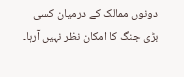دونوں ممالک کے درمیان کسی بڑی جنگ کا امکان نظر نہیں آرہا۔